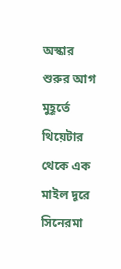অস্কার শুরুর আগ মুহূর্তে থিয়েটার থেকে এক মাইল দূরে সিনেরমা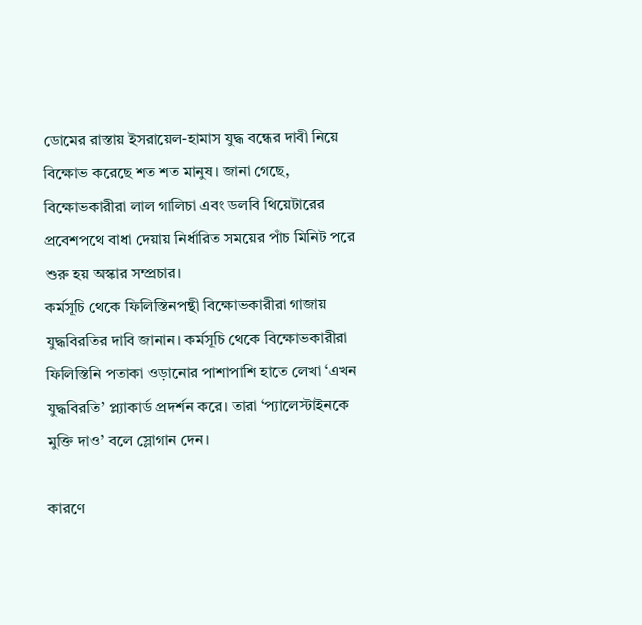ডোমের রাস্তায় ইসরায়েল-হামাস যুদ্ধ বন্ধের দাবী নিয়ে বিক্ষোভ করেছে শত শত মানুষ। জানা গেছে, বিক্ষোভকারীরা লাল গালিচা এবং ডলবি থিয়েটারের প্রবেশপথে বাধা দেয়ায় নির্ধারিত সময়ের পাঁচ মিনিট পরে শুরু হয় অস্কার সম্প্রচার।
কর্মসূচি থেকে ফিলিস্তিনপন্থী বিক্ষোভকারীরা গাজায় যুদ্ধবিরতির দাবি জানান। কর্মসূচি থেকে বিক্ষোভকারীরা ফিলিস্তিনি পতাকা ওড়ানোর পাশাপাশি হাতে লেখা ‘এখন যুদ্ধবিরতি’ প্ল্যাকার্ড প্রদর্শন করে। তারা ‘প্যালেস্টাইনকে মুক্তি দাও’ বলে স্লোগান দেন।

কারণে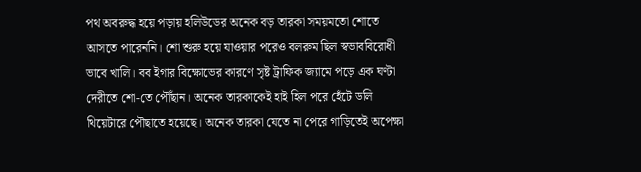পথ অবরুদ্ধ হয়ে পড়ায় হলিউডের অনেক বড় তারকা সময়মতো শোতে আসতে পারেননি। শো শুরু হয়ে যাওয়ার পরেও বলরুম ছিল স্বভাববিরোধী ভাবে খালি। বব ইগার বিক্ষোভের কারণে সৃষ্ট ট্রাফিক জ্যামে পড়ে এক ঘণ্টা দেরীতে শো-তে পৌঁছান। অনেক তারকাকেই হাই হিল পরে হেঁটে ডলি থিয়েটারে পৌছাতে হয়েছে। অনেক তারকা যেতে না পেরে গাড়িতেই অপেক্ষা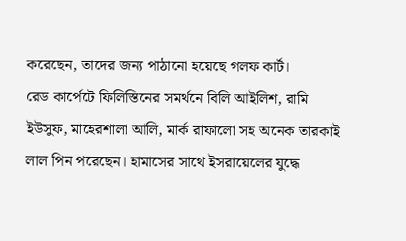করেছেন, তাদের জন্য পাঠানো হয়েছে গলফ কার্ট।
রেড কার্পেটে ফিলিস্তিনের সমর্থনে বিলি আইলিশ, রামি ইউসুফ, মাহেরশালা আলি, মার্ক রাফালো সহ অনেক তারকাই লাল পিন পরেছেন। হামাসের সাথে ইসরায়েলের যুদ্ধে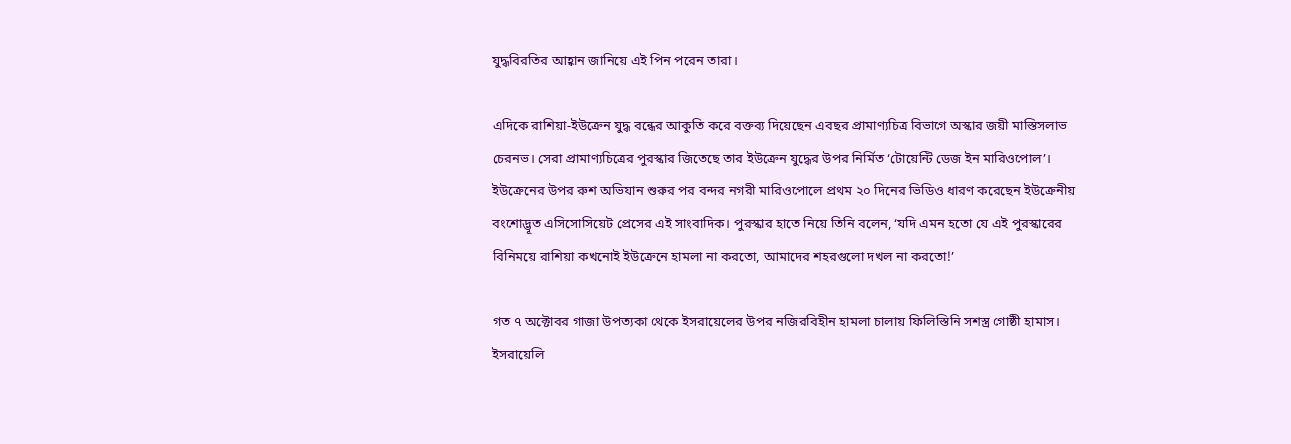যুদ্ধবিরতির আহ্বান জানিয়ে এই পিন পরেন তারা।

এদিকে রাশিয়া-ইউক্রেন যুদ্ধ বন্ধের আকুতি করে বক্তব্য দিয়েছেন এবছর প্রামাণ্যচিত্র বিভাগে অস্কার জয়ী মাস্তিসলাভ চেরনভ। সেরা প্রামাণ্যচিত্রের পুরস্কার জিতেছে তার ইউক্রেন যুদ্ধের উপর নির্মিত ‘টোয়েন্টি ডেজ ইন মারিওপোল’। ইউক্রেনের উপর রুশ অভিযান শুরুর পর বন্দর নগরী মারিওপোলে প্রথম ২০ দিনের ভিডিও ধারণ করেছেন ইউক্রেনীয় বংশোদ্ভূত এসিসোসিয়েট প্রেসের এই সাংবাদিক। পুরস্কার হাতে নিয়ে তিনি বলেন, ‘যদি এমন হতো যে এই পুরস্কারের বিনিময়ে রাশিয়া কখনোই ইউক্রেনে হামলা না করতো, আমাদের শহরগুলো দখল না করতো!’

গত ৭ অক্টোবর গাজা উপত্যকা থেকে ইসরায়েলের উপর নজিরবিহীন হামলা চালায় ফিলিস্তিনি সশস্ত্র গোষ্ঠী হামাস। ইসরায়েলি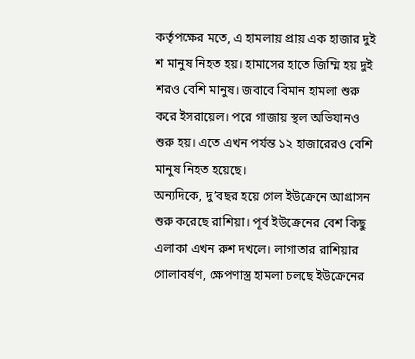কর্তৃপক্ষের মতে, এ হামলায় প্রায় এক হাজার দুই শ মানুষ নিহত হয়। হামাসের হাতে জিম্মি হয় দুই শরও বেশি মানুষ। জবাবে বিমান হামলা শুরু করে ইসরায়েল। পরে গাজায় স্থল অভিযানও শুরু হয়। এতে এখন পর্যন্ত ১২ হাজারেরও বেশি মানুষ নিহত হয়েছে।
অন্যদিকে, দু’বছর হয়ে গেল ইউক্রেনে আগ্রাসন শুরু করেছে রাশিয়া। পূর্ব ইউক্রেনের বেশ কিছু এলাকা এখন রুশ দখলে। লাগাতার রাশিয়ার গোলাবর্ষণ, ক্ষেপণাস্ত্র হামলা চলছে ইউক্রেনের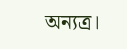অন্যত্র।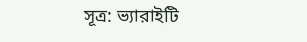সূত্র: ভ্যারাইটি